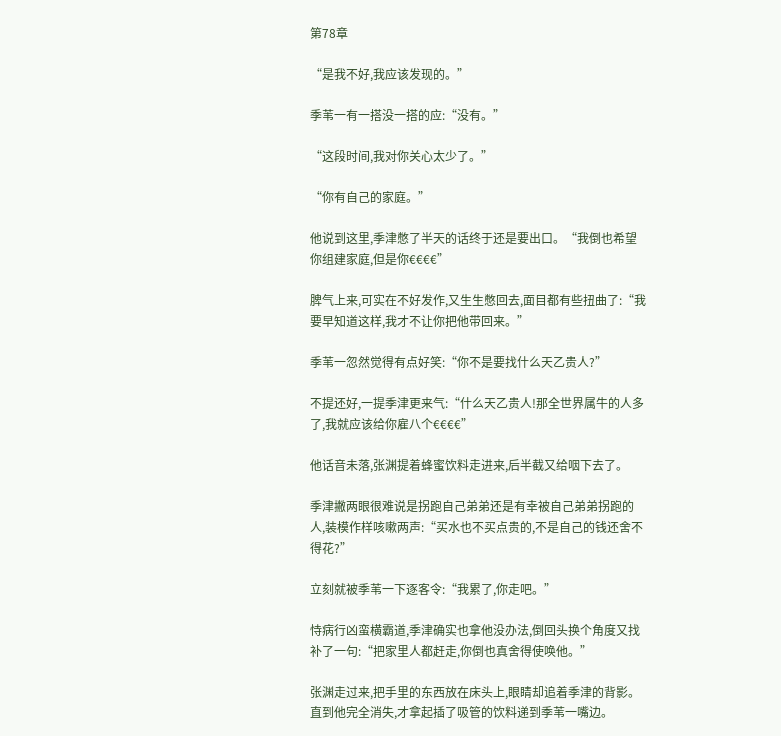第78章

“是我不好,我应该发现的。”

季苇一有一搭没一搭的应:“没有。”

“这段时间,我对你关心太少了。”

“你有自己的家庭。”

他说到这里,季津憋了半天的话终于还是要出口。“我倒也希望你组建家庭,但是你€€€€”

脾气上来,可实在不好发作,又生生憋回去,面目都有些扭曲了:“我要早知道这样,我才不让你把他带回来。”

季苇一忽然觉得有点好笑:“你不是要找什么天乙贵人?”

不提还好,一提季津更来气:“什么天乙贵人!那全世界属牛的人多了,我就应该给你雇八个€€€€”

他话音未落,张渊提着蜂蜜饮料走进来,后半截又给咽下去了。

季津撇两眼很难说是拐跑自己弟弟还是有幸被自己弟弟拐跑的人,装模作样咳嗽两声:“买水也不买点贵的,不是自己的钱还舍不得花?”

立刻就被季苇一下逐客令:“我累了,你走吧。”

恃病行凶蛮横霸道,季津确实也拿他没办法,倒回头换个角度又找补了一句:“把家里人都赶走,你倒也真舍得使唤他。”

张渊走过来,把手里的东西放在床头上,眼睛却追着季津的背影。直到他完全消失,才拿起插了吸管的饮料递到季苇一嘴边。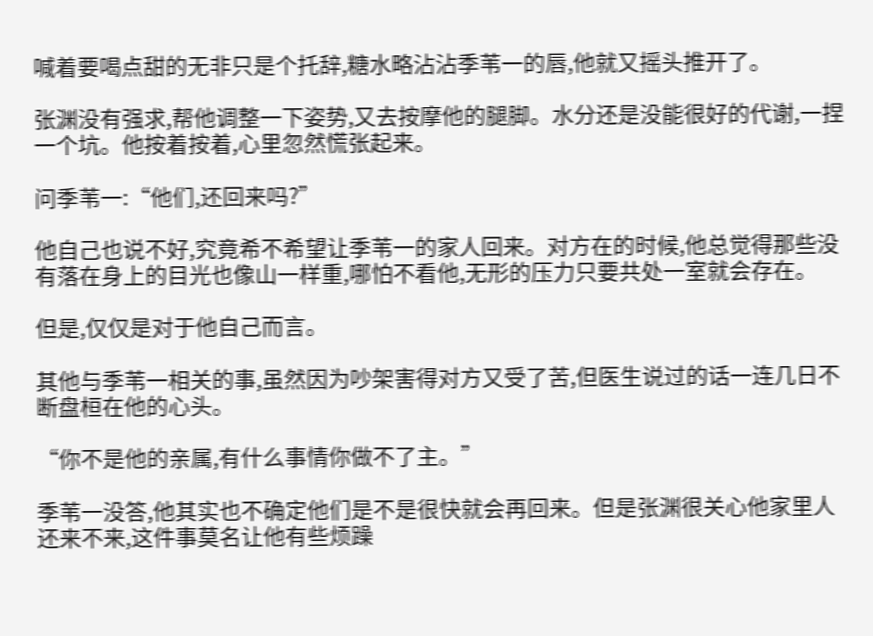喊着要喝点甜的无非只是个托辞,糖水略沾沾季苇一的唇,他就又摇头推开了。

张渊没有强求,帮他调整一下姿势,又去按摩他的腿脚。水分还是没能很好的代谢,一捏一个坑。他按着按着,心里忽然慌张起来。

问季苇一:“他们,还回来吗?”

他自己也说不好,究竟希不希望让季苇一的家人回来。对方在的时候,他总觉得那些没有落在身上的目光也像山一样重,哪怕不看他,无形的压力只要共处一室就会存在。

但是,仅仅是对于他自己而言。

其他与季苇一相关的事,虽然因为吵架害得对方又受了苦,但医生说过的话一连几日不断盘桓在他的心头。

“你不是他的亲属,有什么事情你做不了主。”

季苇一没答,他其实也不确定他们是不是很快就会再回来。但是张渊很关心他家里人还来不来,这件事莫名让他有些烦躁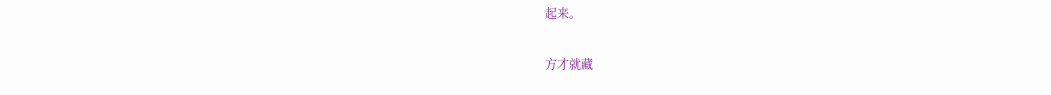起来。

方才就藏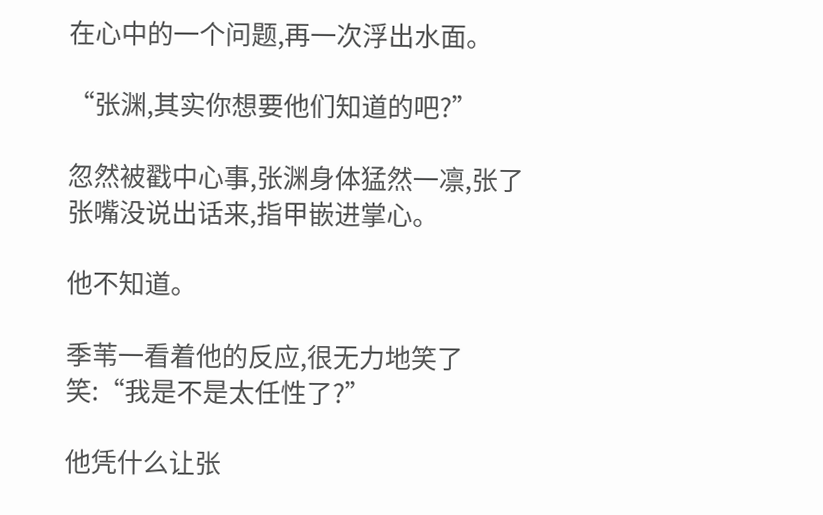在心中的一个问题,再一次浮出水面。

“张渊,其实你想要他们知道的吧?”

忽然被戳中心事,张渊身体猛然一凛,张了张嘴没说出话来,指甲嵌进掌心。

他不知道。

季苇一看着他的反应,很无力地笑了笑:“我是不是太任性了?”

他凭什么让张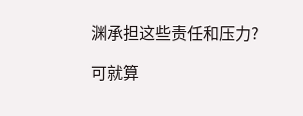渊承担这些责任和压力?

可就算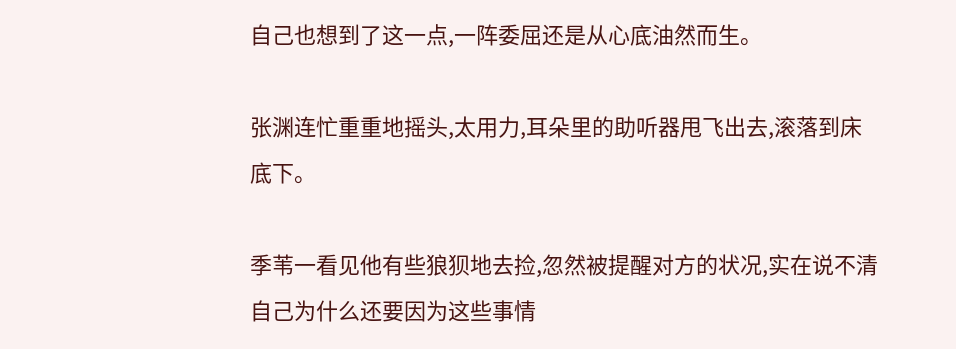自己也想到了这一点,一阵委屈还是从心底油然而生。

张渊连忙重重地摇头,太用力,耳朵里的助听器甩飞出去,滚落到床底下。

季苇一看见他有些狼狈地去捡,忽然被提醒对方的状况,实在说不清自己为什么还要因为这些事情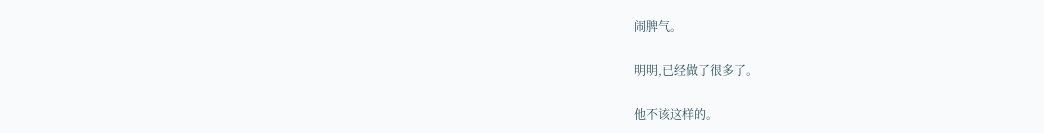闹脾气。

明明,已经做了很多了。

他不该这样的。